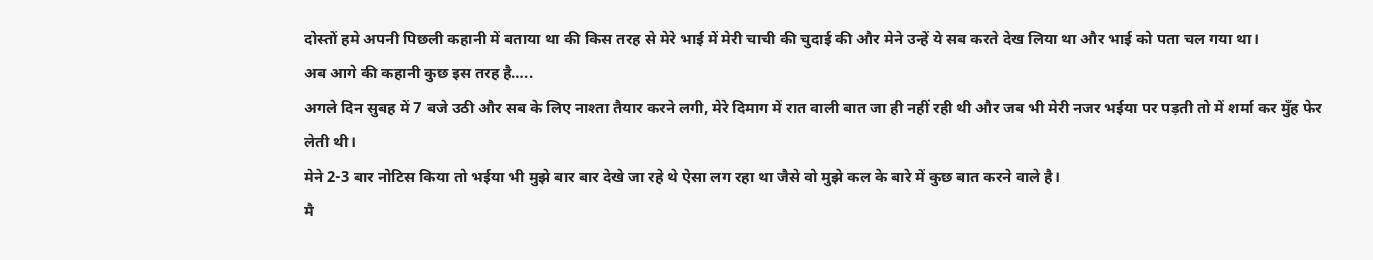दोस्तों हमे अपनी पिछली कहानी में बताया था की किस तरह से मेरे भाई में मेरी चाची की चुदाई की और मेने उन्हें ये सब करते देख लिया था और भाई को पता चल गया था।
अब आगे की कहानी कुछ इस तरह है…..
अगले दिन सुबह में 7 बजे उठी और सब के लिए नाश्ता तैयार करने लगी, मेरे दिमाग में रात वाली बात जा ही नहीं रही थी और जब भी मेरी नजर भईया पर पड़ती तो में शर्मा कर मुँह फेर लेती थी।
मेने 2-3 बार नोटिस किया तो भईया भी मुझे बार बार देखे जा रहे थे ऐसा लग रहा था जैसे वो मुझे कल के बारे में कुछ बात करने वाले है।
मै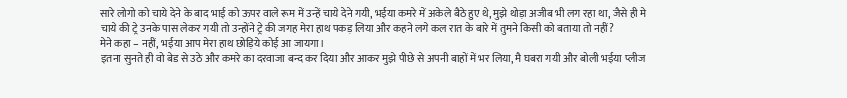सारे लोगो को चाये देने के बाद भाई को ऊपर वाले रूम में उन्हें चाये देने गयी, भईया कमरे में अकेले बैठे हुए थे, मुझे थोड़ा अजीब भी लग रहा था, जैसे ही मे चाये की ट्रे उनके पास लेकर गयी तो उन्होंने ट्रे की जगह मेरा हाथ पकड़ लिया और कहने लगे कल रात के बारे में तुमने किसी को बताया तो नहीं?
मेने कहा – नहीं, भईया आप मेरा हाथ छोड़िये कोई आ जायगा।
इतना सुनते ही वो बेड से उठे और कमरे का दरवाजा बन्द कर दिया और आकर मुझे पीछे से अपनी बाहों में भर लिया, मै घबरा गयी और बोली भईया प्लीज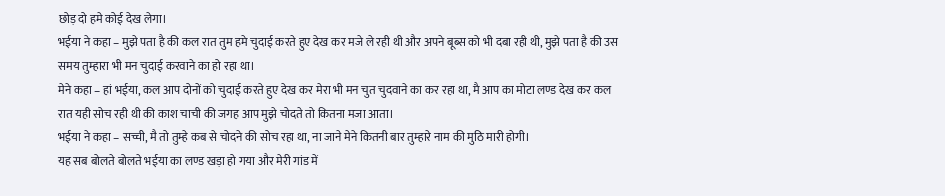छोड़ दो हमे कोई देख लेगा।
भईया ने कहा – मुझे पता है की कल रात तुम हमे चुदाई करते हुए देख कर मजे ले रही थी और अपने बूब्स को भी दबा रही थी, मुझे पता है की उस समय तुम्हारा भी मन चुदाई करवाने का हो रहा था।
मेने कहा – हां भईया, कल आप दोनों को चुदाई करते हुए देख कर मेरा भी मन चुत चुदवाने का कर रहा था, मै आप का मोटा लण्ड देख कर कल रात यही सोच रही थी की काश चाची की जगह आप मुझे चोदते तो कितना मजा आता।
भईया ने कहा – सच्ची, मै तो तुम्हे कब से चोदने की सोच रहा था, ना जाने मेने कितनी बार तुम्हारे नाम की मुठि मारी होगी।
यह सब बोलते बोलते भईया का लण्ड खड़ा हो गया और मेरी गांड में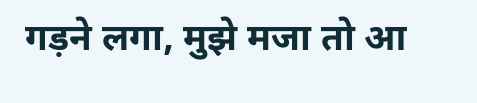गड़ने लगा, मुझे मजा तो आ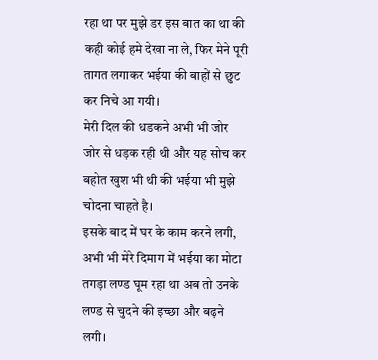रहा था पर मुझे डर इस बात का था की कही कोई हमे देखा ना ले, फिर मेने पूरी तागत लगाकर भईया की बाहों से छुट कर निचे आ गयी।
मेरी दिल की धडकने अभी भी जोर जोर से धड़क रही थी और यह सोच कर बहोत खुश भी थी की भईया भी मुझे चोदना चाहते है।
इसके बाद में घर के काम करने लगी, अभी भी मेरे दिमाग में भईया का मोटा तगड़ा लण्ड घूम रहा था अब तो उनके लण्ड से चुदने की इच्छा और बढ़ने लगी।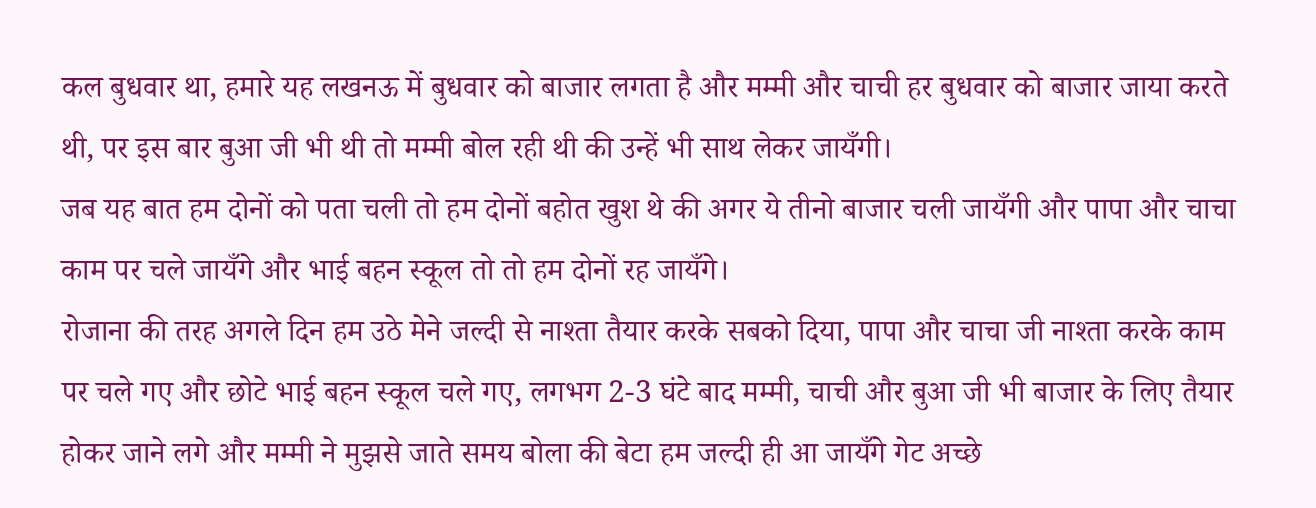कल बुधवार था, हमारे यह लखनऊ में बुधवार को बाजार लगता है और मम्मी और चाची हर बुधवार को बाजार जाया करते थी, पर इस बार बुआ जी भी थी तो मम्मी बोल रही थी की उन्हें भी साथ लेकर जायँगी।
जब यह बात हम दोनों को पता चली तो हम दोनों बहोत खुश थे की अगर ये तीनो बाजार चली जायँगी और पापा और चाचा काम पर चले जायँगे और भाई बहन स्कूल तो तो हम दोनों रह जायँगे।
रोजाना की तरह अगले दिन हम उठे मेने जल्दी से नाश्ता तैयार करके सबको दिया, पापा और चाचा जी नाश्ता करके काम पर चले गए और छोटे भाई बहन स्कूल चले गए, लगभग 2-3 घंटे बाद मम्मी, चाची और बुआ जी भी बाजार के लिए तैयार होकर जाने लगे और मम्मी ने मुझसे जाते समय बोला की बेटा हम जल्दी ही आ जायँगे गेट अच्छे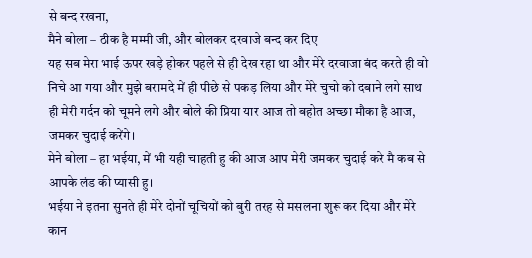से बन्द रखना,
मैने बोला – ठीक है मम्मी जी, और बोलकर दरवाजे बन्द कर दिए
यह सब मेरा भाई ऊपर खड़े होकर पहले से ही देख रहा था और मेरे दरवाजा बंद करते ही वो निचे आ गया और मुझे बरामदे में ही पीछे से पकड़ लिया और मेरे चुचो को दबाने लगे साथ ही मेरी गर्दन को चूमने लगे और बोले की प्रिया यार आज तो बहोत अच्छा मौका है आज, जमकर चुदाई करेंगे।
मेने बोला – हा भईया, में भी यही चाहती हु की आज आप मेरी जमकर चुदाई करे मै कब से आपके लंड की प्यासी हु।
भईया ने इतना सुनते ही मेरे दोनों चूचियों को बुरी तरह से मसलना शुरू कर दिया और मेरे कान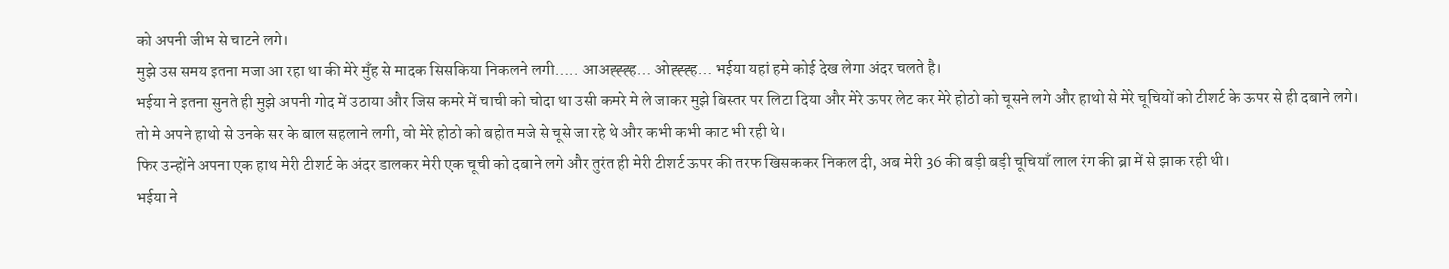को अपनी जीभ से चाटने लगे।
मुझे उस समय इतना मजा आ रहा था की मेरे मुँह से मादक सिसकिया निकलने लगी….. आअह्ह्ह्ह… ओह्ह्ह्ह… भईया यहां हमे कोई देख लेगा अंदर चलते है।
भईया ने इतना सुनते ही मुझे अपनी गोद में उठाया और जिस कमरे में चाची को चोदा था उसी कमरे मे ले जाकर मुझे बिस्तर पर लिटा दिया और मेरे ऊपर लेट कर मेरे होठो को चूसने लगे और हाथो से मेरे चूचियों को टीशर्ट के ऊपर से ही दबाने लगे।
तो मे अपने हाथो से उनके सर के बाल सहलाने लगी, वो मेरे होठो को बहोत मजे से चूसे जा रहे थे और कभी कभी काट भी रही थे।
फिर उन्होंने अपना एक हाथ मेरी टीशर्ट के अंदर डालकर मेरी एक चूची को दबाने लगे और तुरंत ही मेरी टीशर्ट ऊपर की तरफ खिसककर निकल दी, अब मेरी 36 की बड़ी बड़ी चूचियाँ लाल रंग की ब्रा में से झाक रही थी।
भईया ने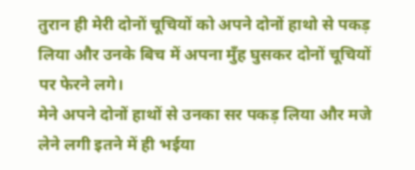तुरान ही मेरी दोनों चूचियों को अपने दोनों हाथो से पकड़ लिया और उनके बिच में अपना मुँह घुसकर दोनों चूचियों पर फेरने लगे।
मेने अपने दोनों हाथों से उनका सर पकड़ लिया और मजे लेने लगी इतने में ही भईया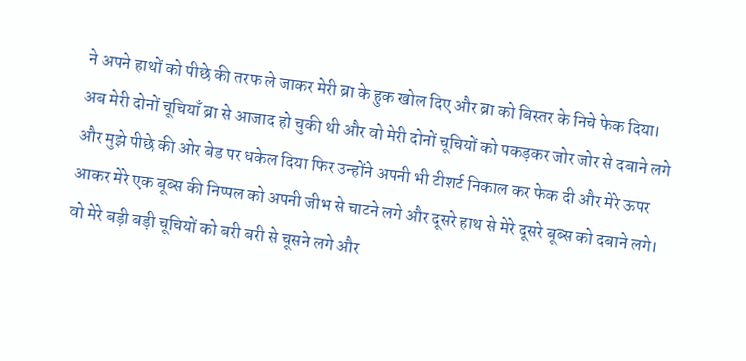ने अपने हाथों को पीछे की तरफ ले जाकर मेरी ब्रा के हुक खोल दिए और ब्रा को बिस्तर के निचे फेक दिया।
अब मेरी दोनों चूचियाँ ब्रा से आजाद हो चुकी थी और वो मेरी दोनों चूचियों को पकड़कर जोर जोर से दबाने लगे और मुझे पीछे की ओर बेड पर धकेल दिया फिर उन्होंने अपनी भी टीशर्ट निकाल कर फेक दी और मेरे ऊपर आकर मेरे एक बूब्स की निप्पल को अपनी जीभ से चाटने लगे और दूसरे हाथ से मेरे दूसरे बूब्स को दबाने लगे।
वो मेरे बड़ी बड़ी चूचियों को बरी बरी से चूसने लगे और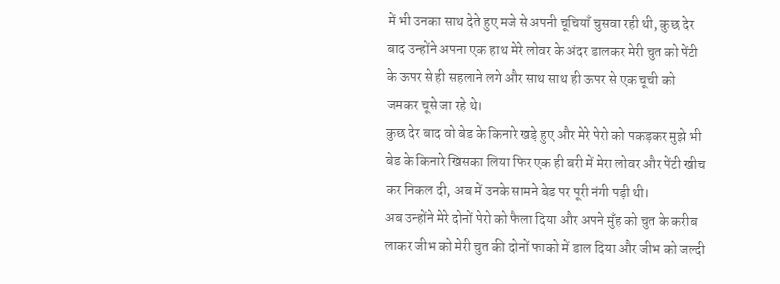में भी उनका साथ देते हुए मजे से अपनी चूचियाँ चुसवा रही थी, कुछ देर बाद उन्होंने अपना एक हाथ मेरे लोवर के अंदर डालकर मेरी चुत को पेंटी के ऊपर से ही सहलाने लगे और साथ साथ ही ऊपर से एक चूची को जमकर चूसे जा रहे थे।
कुछ देर बाद वो बेड के किनारे खड़े हुए और मेरे पेरो को पकड़कर मुझे भी बेड के किनारे खिसका लिया फिर एक ही बरी में मेरा लोवर और पेंटी खीच कर निकल दी, अब में उनके सामने बेड पर पूरी नंगी पड़ी थी।
अब उन्होंने मेरे दोनों पेरो को फैला दिया और अपने मुँह को चुत के करीब लाकर जीभ को मेरी चुत की दोनों फाको में डाल दिया और जीभ को जल्दी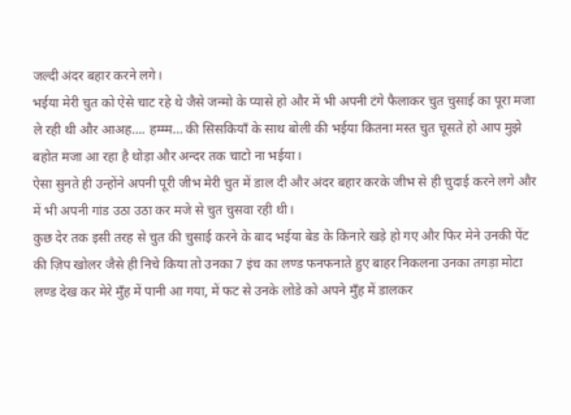जल्दी अंदर बहार करने लगे।
भईया मेरी चुत को ऐसे चाट रहे थे जैसे जन्मो के प्यासे हो और में भी अपनी टंगे फैलाकर चुत चुसाई का पूरा मजा ले रही थी और आअह…. हम्म्म… की सिसकियाँ के साथ बोली की भईया कितना मस्त चुत चूसते हो आप मुझे बहोत मजा आ रहा है थोड़ा और अन्दर तक चाटो ना भईया।
ऐसा सुनते ही उन्होंने अपनी पूरी जीभ मेरी चुत में डाल दी और अंदर बहार करके जीभ से ही चुदाई करने लगे और में भी अपनी गांड उठा उठा कर मजे से चुत चुसवा रही थी।
कुछ देर तक इसी तरह से चुत की चुसाई करने के बाद भईया बेड के किनारे खड़े हो गए और फिर मेने उनकी पेंट की ज़िप खोलर जैसे ही निचे किया तो उनका 7 इंच का लण्ड फनफनाते हुए बाहर निकलना उनका तगड़ा मोटा लण्ड देख कर मेरे मुँह में पानी आ गया, में फट से उनके लोडे को अपने मुँह में डालकर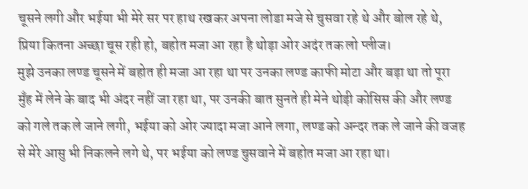चूसने लगी और भईया भी मेरे सर पर हाथ रखकर अपना लोडा मजे से चुसवा रहे थे और बोल रहे थे, प्रिया कितना अच्छा चूस रही हो, बहोत मजा आ रहा है थोड़ा ओर अदंर तक लो प्लीज।
मुझे उनका लण्ड चूसने में बहोत ही मजा आ रहा था पर उनका लण्ड काफी मोटा और बड़ा था तो पूरा मुँह में लेने के बाद भी अंदर नहीं जा रहा था, पर उनकी बात सुनते ही मेने थोड़ी कोसिस की और लण्ड को गले तक ले जाने लगी, भईया को ओर ज्यादा मजा आने लगा, लण्ड को अन्दर तक ले जाने की वजह से मेरे आसु भी निकलने लगे थे, पर भईया को लण्ड चुसवाने में बहोत मजा आ रहा था।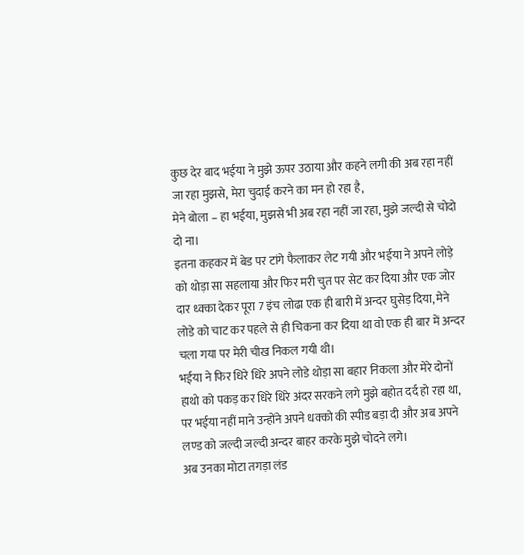कुछ देर बाद भईया ने मुझे ऊपर उठाया और कहने लगी की अब रहा नहीं जा रहा मुझसे, मेरा चुदाई करने का मन हो रहा है,
मेने बोला – हा भईया, मुझसे भी अब रहा नहीं जा रहा, मुझे जल्दी से चोदो दो ना।
इतना कहकर में बेड पर टांगे फैलाकर लेट गयी और भईया ने अपने लोड़े को थोड़ा सा सहलाया और फिर मरी चुत पर सेट कर दिया और एक जोर दार ध्क्का देकर पूरा 7 इंच लोढा एक ही बारी में अन्दर घुसेड़ दिया, मेने लोडे को चाट कर पहले से ही चिकना कर दिया था वो एक ही बार में अन्दर चला गया पर मेरी चीख निकल गयी थी।
भईया ने फिर धिरे धिरे अपने लोडे थोड़ा सा बहार निकला और मेरे दोनों हाथो को पकड़ कर धिरे धिरे अंदर सरकने लगे मुझे बहोत दर्द हो रहा था, पर भईया नहीं माने उन्होंने अपने धक्को की स्पीड बड़ा दी और अब अपने लण्ड को जल्दी जल्दी अन्दर बाहर करके मुझे चोदने लगे।
अब उनका मोटा तगड़ा लंड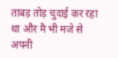ताबड़ तोड़ चुदाई कर रहा था और मै भी मजे से अपनी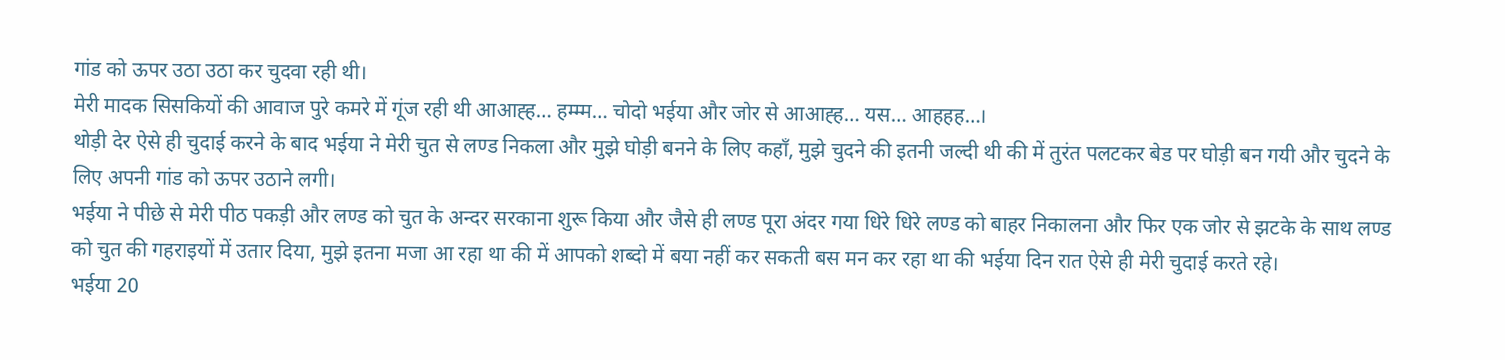गांड को ऊपर उठा उठा कर चुदवा रही थी।
मेरी मादक सिसकियों की आवाज पुरे कमरे में गूंज रही थी आआह्ह… हम्म्म… चोदो भईया और जोर से आआह्ह… यस… आहहह…।
थोड़ी देर ऐसे ही चुदाई करने के बाद भईया ने मेरी चुत से लण्ड निकला और मुझे घोड़ी बनने के लिए कहाँ, मुझे चुदने की इतनी जल्दी थी की में तुरंत पलटकर बेड पर घोड़ी बन गयी और चुदने के लिए अपनी गांड को ऊपर उठाने लगी।
भईया ने पीछे से मेरी पीठ पकड़ी और लण्ड को चुत के अन्दर सरकाना शुरू किया और जैसे ही लण्ड पूरा अंदर गया धिरे धिरे लण्ड को बाहर निकालना और फिर एक जोर से झटके के साथ लण्ड को चुत की गहराइयों में उतार दिया, मुझे इतना मजा आ रहा था की में आपको शब्दो में बया नहीं कर सकती बस मन कर रहा था की भईया दिन रात ऐसे ही मेरी चुदाई करते रहे।
भईया 20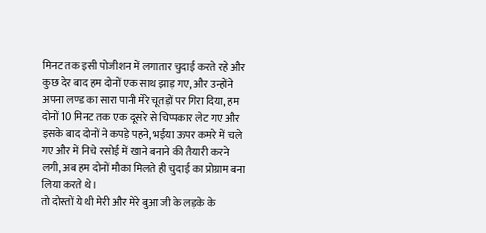मिनट तक इसी पोजीशन में लगातार चुदाई करते रहे और कुछ देर बाद हम दोनों एक साथ झाड़ गए, और उन्होंने अपना लण्ड का सारा पानी मेरे चूतड़ों पर गिरा दिया, हम दोनों 10 मिनट तक एक दूसरे से चिप्पकार लेट गए और इसके बाद दोनों ने कपड़े पहने, भईया ऊपर कमरे में चले गए और में निचे रसोई में खाने बनाने की तैयारी करने लगी, अब हम दोनों मौका मिलते ही चुदाई का प्रोग्राम बना लिया करते थे।
तो दोस्तों ये थी मेरी और मेरे बुआ जी के लड़के के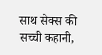साथ सेक्स की सच्ची कहानी,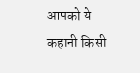आपको ये कहानी किसी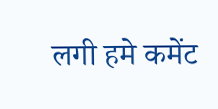लगी हमे कमेंट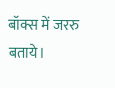बॉक्स में जररु बताये।